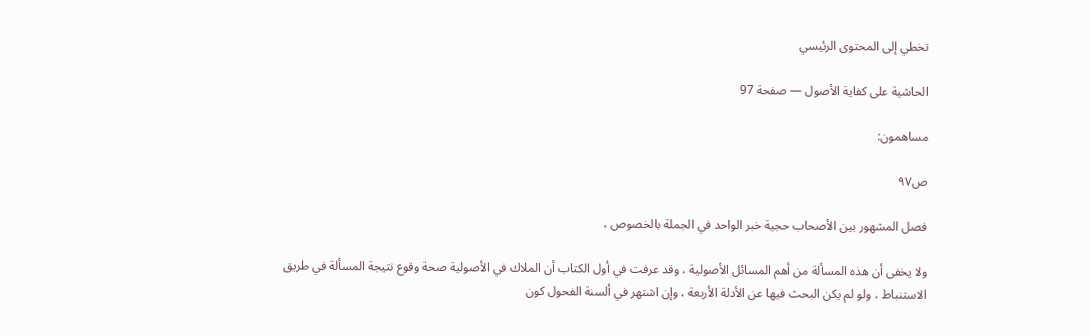تخطي إلى المحتوى الرئيسي

الحاشية على كفاية الأصول — صفحة 97

مساهمون:

ص٩٧

فصل المشهور بين الأصحاب حجية خبر الواحد في الجملة بالخصوص ،

ولا يخفى أن هذه المسألة من أهم المسائل الأصولية ، وقد عرفت في أول الكتاب أن الملاك في الأصولية صحة وقوع نتيجة المسألة في طريق الاستنباط ، ولو لم يكن البحث فيها عن الأدلة الأربعة ، وإن اشتهر في ألسنة الفحول كون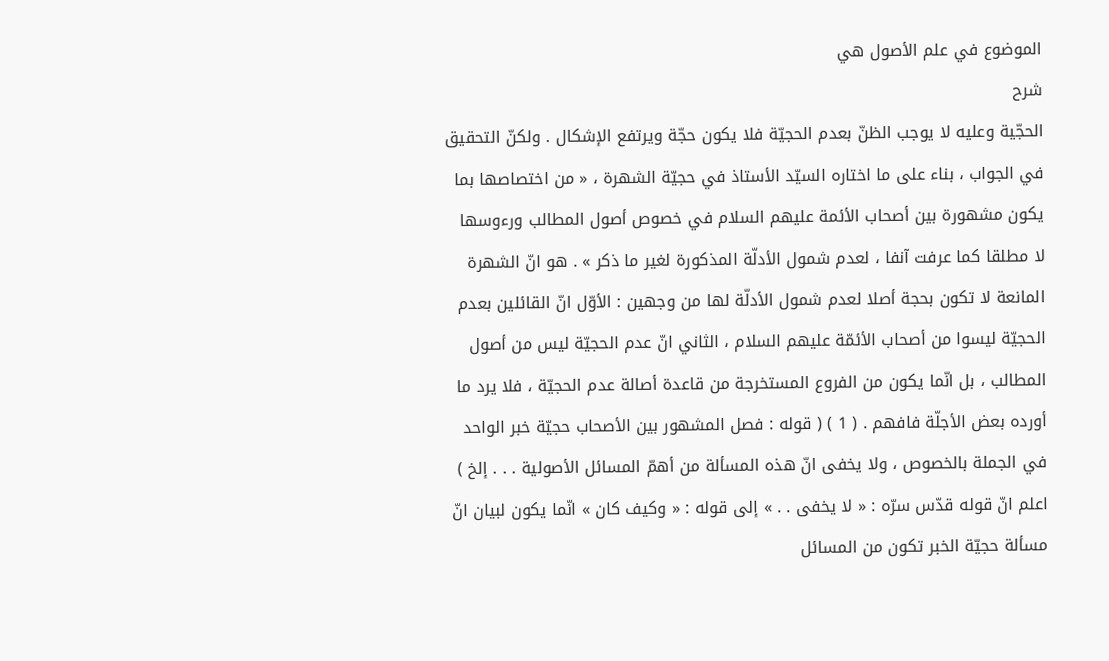الموضوع في علم الأصول هي
شرح
الحجّية وعليه لا يوجب الظنّ بعدم الحجيّة فلا يكون حجّة ويرتفع الإشكال . ولكنّ التحقيق في الجواب ، بناء على ما اختاره السيّد الأستاذ في حجيّة الشهرة ، « من اختصاصها بما يكون مشهورة بين أصحاب الأئمة عليهم السلام في خصوص أصول المطالب ورءوسها لا مطلقا كما عرفت آنفا ، لعدم شمول الأدلّة المذكورة لغير ما ذكر » . هو انّ الشهرة المانعة لا تكون بحجة أصلا لعدم شمول الأدلّة لها من وجهين : الأوّل انّ القائلين بعدم الحجيّة ليسوا من أصحاب الأئمّة عليهم السلام ، الثاني انّ عدم الحجيّة ليس من أصول المطالب ، بل انّما يكون من الفروع المستخرجة من قاعدة أصالة عدم الحجيّة ، فلا يرد ما أورده بعض الأجلّة فافهم . ( 1 ) ( قوله : فصل المشهور بين الأصحاب حجيّة خبر الواحد في الجملة بالخصوص ، ولا يخفى انّ هذه المسألة من أهمّ المسائل الأصولية . . . إلخ ) اعلم انّ قوله قدّس سرّه : « لا يخفى . . » إلى قوله : « وكيف كان » انّما يكون لبيان انّ مسألة حجيّة الخبر تكون من المسائل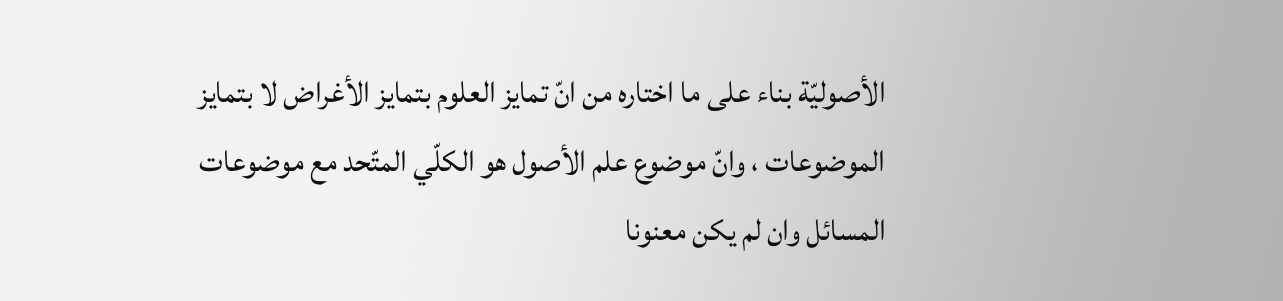الأصوليّة بناء على ما اختاره من انّ تمايز العلوم بتمايز الأغراض لا بتمايز الموضوعات ، وانّ موضوع علم الأصول هو الكلّي المتّحد مع موضوعات المسائل وان لم يكن معنونا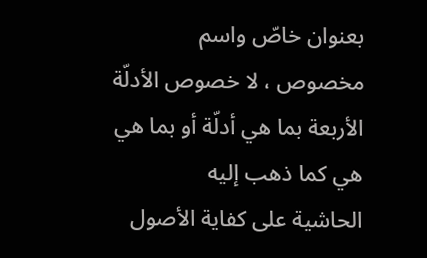بعنوان خاصّ واسم مخصوص ، لا خصوص الأدلّة الأربعة بما هي أدلّة أو بما هي هي كما ذهب إليه
الحاشية على كفاية الأصول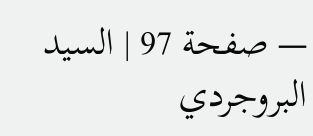— صفحة 97 | السيد البروجردي